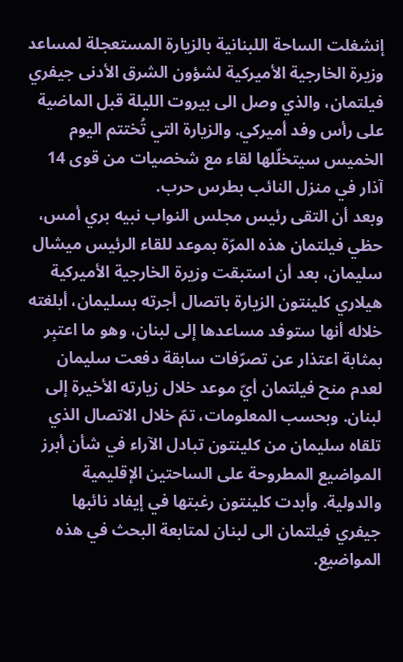إنشغلت الساحة اللبنانية بالزيارة المستعجلة لمساعد وزيرة الخارجية الأميركية لشؤون الشرق الأدنى جيفري فيلتمان، والذي وصل الى بيروت الليلة قبل الماضية على رأس وفد أميركي. والزيارة التي تُختتم اليوم الخميس سيتخلّلها لقاء مع شخصيات من قوى 14 آذار في منزل النائب بطرس حرب.
وبعد أن التقى رئيس مجلس النواب نبيه بري أمس، حظي فيلتمان هذه المرّة بموعد للقاء الرئيس ميشال سليمان، بعد أن استبقت وزيرة الخارجية الأميركية هيلاري كلينتون الزيارة باتصال أجرته بسليمان، أبلغته خلاله أنها ستوفد مساعدها إلى لبنان، وهو ما اعتبِر بمثابة اعتذار عن تصرّفات سابقة دفعت سليمان لعدم منح فيلتمان أيّ موعد خلال زيارته الأخيرة إلى لبنان. وبحسب المعلومات، تمّ خلال الاتصال الذي تلقاه سليمان من كلينتون تبادل الآراء في شأن أبرز المواضيع المطروحة على الساحتين الإقليمية والدولية. وأبدت كلينتون رغبتها في إيفاد نائبها جيفري فيلتمان الى لبنان لمتابعة البحث في هذه المواضيع.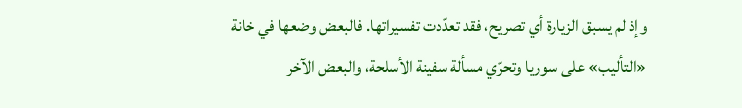وإذ لم يسبق الزيارة أي تصريح، فقد تعدّدت تفسيراتها. فالبعض وضعها في خانة «التأليب» على سوريا وتحرّي مسألة سفينة الأسلحة، والبعض الآخر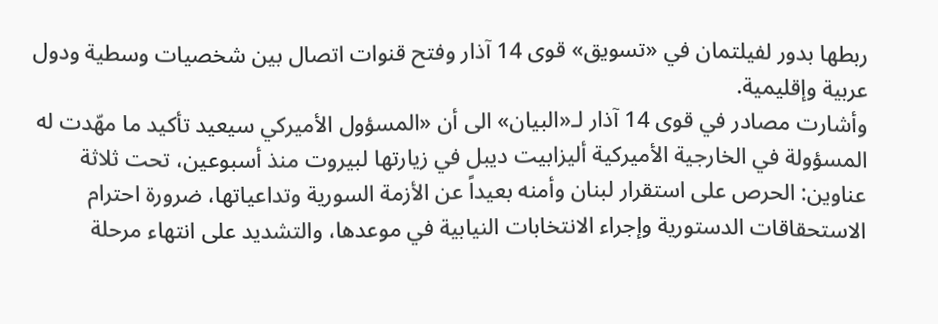ربطها بدور لفيلتمان في «تسويق» قوى 14 آذار وفتح قنوات اتصال بين شخصيات وسطية ودول عربية وإقليمية.
وأشارت مصادر في قوى 14 آذار لـ«البيان» الى أن «المسؤول الأميركي سيعيد تأكيد ما مهّدت له المسؤولة في الخارجية الأميركية أليزابيت ديبل في زيارتها لبيروت منذ أسبوعين، تحت ثلاثة عناوين: الحرص على استقرار لبنان وأمنه بعيداً عن الأزمة السورية وتداعياتها، ضرورة احترام الاستحقاقات الدستورية وإجراء الانتخابات النيابية في موعدها، والتشديد على انتهاء مرحلة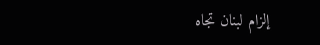إلزام لبنان تجاه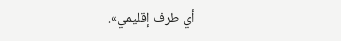أي طرف إقليمي».